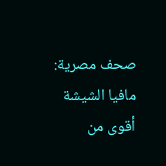صحف مصرية: مافيا الشيشة أقوى من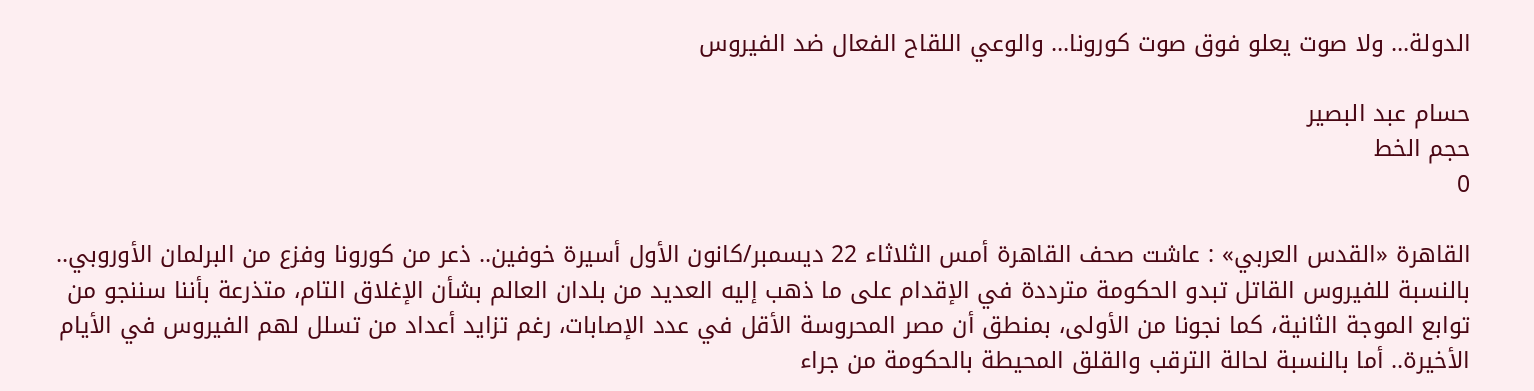الدولة… ولا صوت يعلو فوق صوت كورونا… والوعي اللقاح الفعال ضد الفيروس

حسام عبد البصير
حجم الخط
0

القاهرة «القدس العربي» : عاشت صحف القاهرة أمس الثلاثاء 22 ديسمبر/كانون الأول أسيرة خوفين.. ذعر من كورونا وفزع من البرلمان الأوروبي.. بالنسبة للفيروس القاتل تبدو الحكومة مترددة في الإقدام على ما ذهب إليه العديد من بلدان العالم بشأن الإغلاق التام، متذرعة بأننا سننجو من توابع الموجة الثانية، كما نجونا من الأولى، بمنطق أن مصر المحروسة الأقل في عدد الإصابات، رغم تزايد أعداد من تسلل لهم الفيروس في الأيام الأخيرة.. أما بالنسبة لحالة الترقب والقلق المحيطة بالحكومة من جراء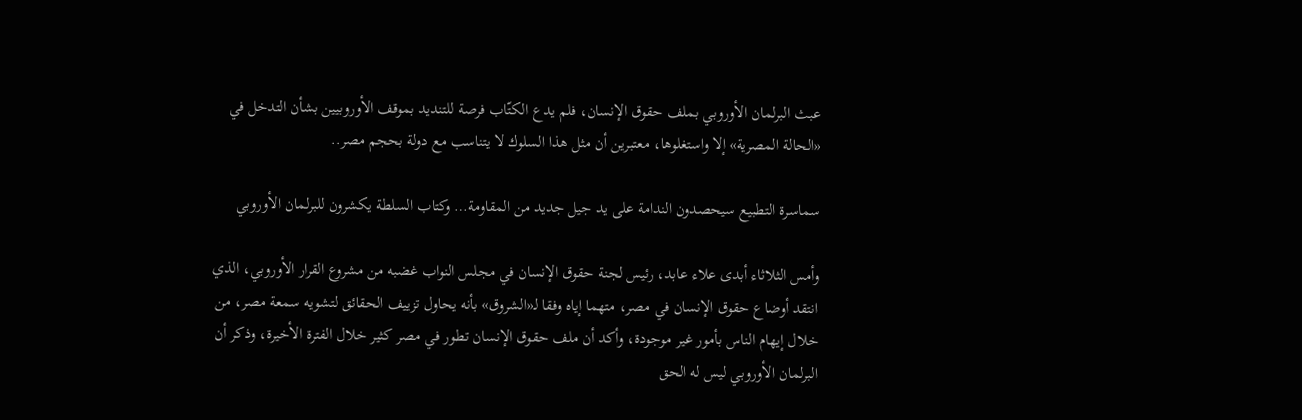عبث البرلمان الأوروبي بملف حقوق الإنسان، فلم يدع الكتّاب فرصة للتنديد بموقف الأوروبيين بشأن التدخل في «الحالة المصرية» إلا واستغلوها، معتبرين أن مثل هذا السلوك لا يتناسب مع دولة بحجم مصر..

سماسرة التطبيع سيحصدون الندامة على يد جيل جديد من المقاومة… وكتاب السلطة يكشرون للبرلمان الأوروبي

وأمس الثلاثاء أبدى علاء عابد، رئيس لجنة حقوق الإنسان في مجلس النواب غضبه من مشروع القرار الأوروبي، الذي انتقد أوضاع حقوق الإنسان في مصر، متهما إياه وفقا لـ«الشروق» بأنه يحاول تزييف الحقائق لتشويه سمعة مصر، من خلال إيهام الناس بأمور غير موجودة، وأكد أن ملف حقوق الإنسان تطور في مصر كثير خلال الفترة الأخيرة، وذكر أن البرلمان الأوروبي ليس له الحق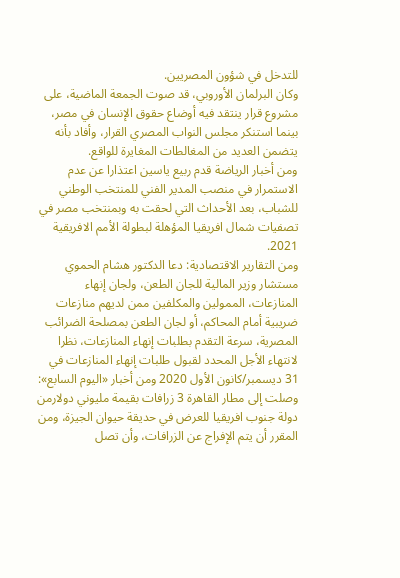للتدخل في شؤون المصريين.
وكان البرلمان الأوروبي، قد صوت الجمعة الماضية، على مشروع قرار ينتقد فيه أوضاع حقوق الإنسان في مصر، بينما استنكر مجلس النواب المصري القرار، وأفاد بأنه يتضمن العديد من المغالطات المغايرة للواقع.
ومن أخبار الرياضة قدم ربيع ياسين اعتذارا عن عدم الاستمرار في منصب المدير الفني للمنتخب الوطني للشباب، بعد الأحداث التي لحقت به وبمنتخب مصر في تصفيات شمال افريقيا المؤهلة لبطولة الأمم الافريقية 2021.
ومن التقارير الاقتصادية: دعا الدكتور هشام الحموي مستشار وزير المالية للجان الطعن، ولجان إنهاء المنازعات، الممولين والمكلفين ممن لديهم منازعات ضريبية أمام المحاكم، أو لجان الطعن بمصلحة الضرائب المصرية، سرعة التقدم بطلبات إنهاء المنازعات، نظرا لانتهاء الأجل المحدد لقبول طلبات إنهاء المنازعات في 31 ديسمبر/كانون الأول 2020 ومن أخبار «اليوم السابع»: وصلت إلى مطار القاهرة 3 زرافات بقيمة مليوني دولارمن دولة جنوب افريقيا للعرض في حديقة حيوان الجيزة، ومن المقرر أن يتم الإفراج عن الزرافات، وأن تصل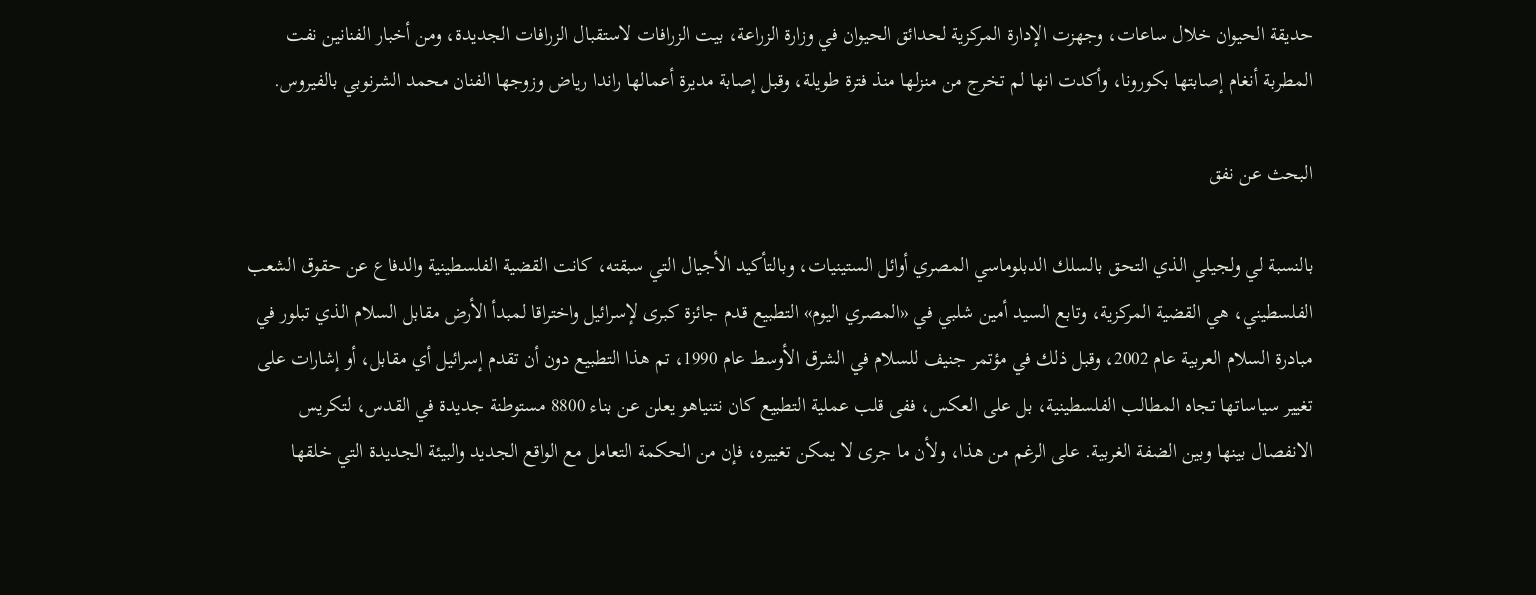حديقة الحيوان خلال ساعات، وجهزت الإدارة المركزية لحدائق الحيوان في وزارة الزراعة، بيت الزرافات لاستقبال الزرافات الجديدة، ومن أخبار الفنانين نفت المطربة أنغام إصابتها بكورونا، وأكدت انها لم تخرج من منزلها منذ فترة طويلة، وقبل إصابة مديرة أعمالها راندا رياض وزوجها الفنان محمد الشرنوبي بالفيروس.

البحث عن نفق

بالنسبة لي ولجيلي الذي التحق بالسلك الدبلوماسي المصري أوائل الستينيات، وبالتأكيد الأجيال التي سبقته، كانت القضية الفلسطينية والدفاع عن حقوق الشعب الفلسطيني، هي القضية المركزية، وتابع السيد أمين شلبي في «المصري اليوم» التطبيع قدم جائزة كبرى لإسرائيل واختراقا لمبدأ الأرض مقابل السلام الذي تبلور في مبادرة السلام العربية عام 2002، وقبل ذلك في مؤتمر جنيف للسلام في الشرق الأوسط عام 1990، تم هذا التطبيع دون أن تقدم إسرائيل أي مقابل، أو إشارات على تغيير سياساتها تجاه المطالب الفلسطينية، بل على العكس، ففى قلب عملية التطبيع كان نتنياهو يعلن عن بناء 8800 مستوطنة جديدة في القدس، لتكريس الانفصال بينها وبين الضفة الغربية. على الرغم من هذا، ولأن ما جرى لا يمكن تغييره، فإن من الحكمة التعامل مع الواقع الجديد والبيئة الجديدة التي خلقها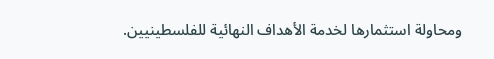ومحاولة استثمارها لخدمة الأهداف النهائية للفلسطينيين.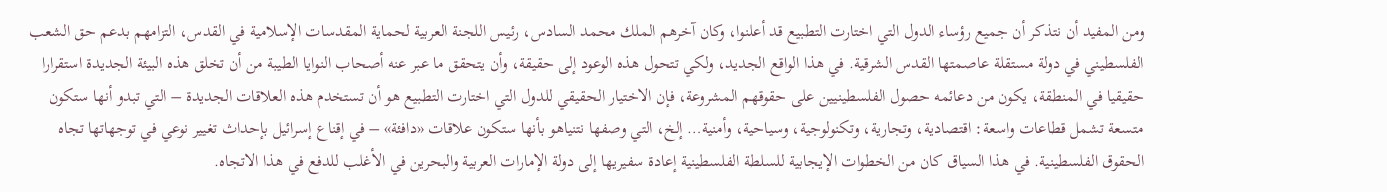ومن المفيد أن نتذكر أن جميع رؤساء الدول التي اختارت التطبيع قد أعلنوا، وكان آخرهم الملك محمد السادس، رئيس اللجنة العربية لحماية المقدسات الإسلامية في القدس، التزامهم بدعم حق الشعب الفلسطيني في دولة مستقلة عاصمتها القدس الشرقية. في هذا الواقع الجديد، ولكي تتحول هذه الوعود إلى حقيقة، وأن يتحقق ما عبر عنه أصحاب النوايا الطيبة من أن تخلق هذه البيئة الجديدة استقرارا حقيقيا في المنطقة، يكون من دعائمه حصول الفلسطينيين على حقوقهم المشروعة، فإن الاختيار الحقيقي للدول التي اختارت التطبيع هو أن تستخدم هذه العلاقات الجديدة – التي تبدو أنها ستكون متسعة تشمل قطاعات واسعة: اقتصادية، وتجارية، وتكنولوجية، وسياحية، وأمنية… إلخ، التي وصفها نتنياهو بأنها ستكون علاقات «دافئة» – في إقناع إسرائيل بإحداث تغيير نوعي في توجهاتها تجاه الحقوق الفلسطينية. في هذا السياق كان من الخطوات الإيجابية للسلطة الفلسطينية إعادة سفيريها إلى دولة الإمارات العربية والبحرين في الأغلب للدفع في هذا الاتجاه.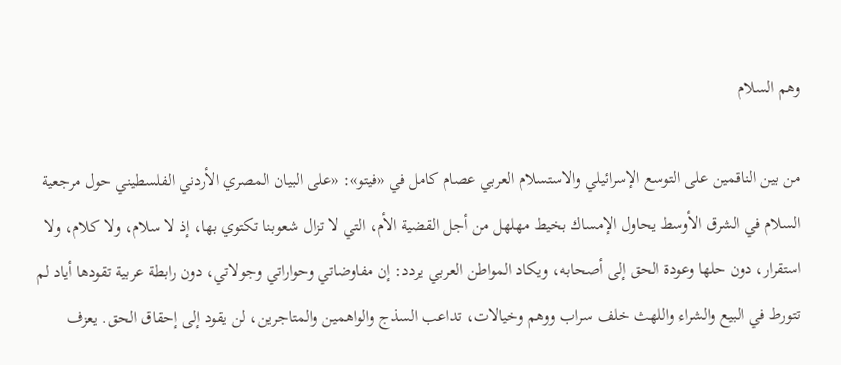وهم السلام

من بين الناقمين على التوسع الإسرائيلي والاستسلام العربي عصام كامل في «فيتو»: «على البيان المصري الأردني الفلسطيني حول مرجعية السلام في الشرق الأوسط يحاول الإمساك بخيط مهلهل من أجل القضية الأم، التي لا تزال شعوبنا تكتوي بها، إذ لا سلام، ولا كلام، ولا استقرار، دون حلها وعودة الحق إلى أصحابه، ويكاد المواطن العربي يردد: إن مفاوضاتي وحواراتي وجولاتي، دون رابطة عربية تقودها أياد لم تتورط في البيع والشراء واللهث خلف سراب ووهم وخيالات، تداعب السذج والواهمين والمتاجرين، لن يقود إلى إحقاق الحق. يعزف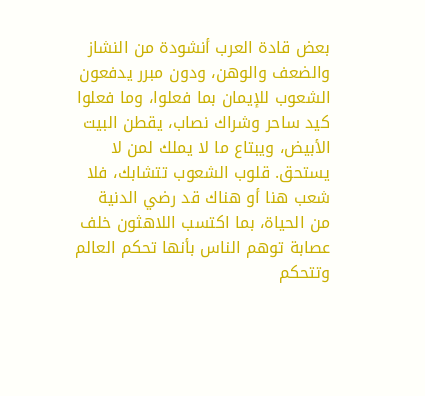بعض قادة العرب أنشودة من النشاز والضعف والوهن، ودون مبرر يدفعون الشعوب للإيمان بما فعلوا، وما فعلوا كيد ساحر وشراك نصاب، يقطن البيت الأبيض، ويبتاع ما لا يملك لمن لا يستحق. قلوب الشعوب تتشابك، فلا شعب هنا أو هناك قد رضي الدنية من الحياة، بما اكتسب اللاهثون خلف عصابة توهم الناس بأنها تحكم العالم وتتحكم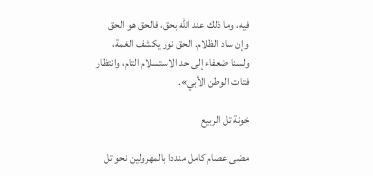فيه، وما ذلك عند الله بحق، فالحق هو الحق وإن ساد الظلام. الحق نور يكشف الغمة، ولسنا ضعفاء إلى حد الاستسلام التام، وانتظار فتات الوطن الأبي».

خونة تل الربيع

مضى عصام كامل منددا بالمهرولين نحو تل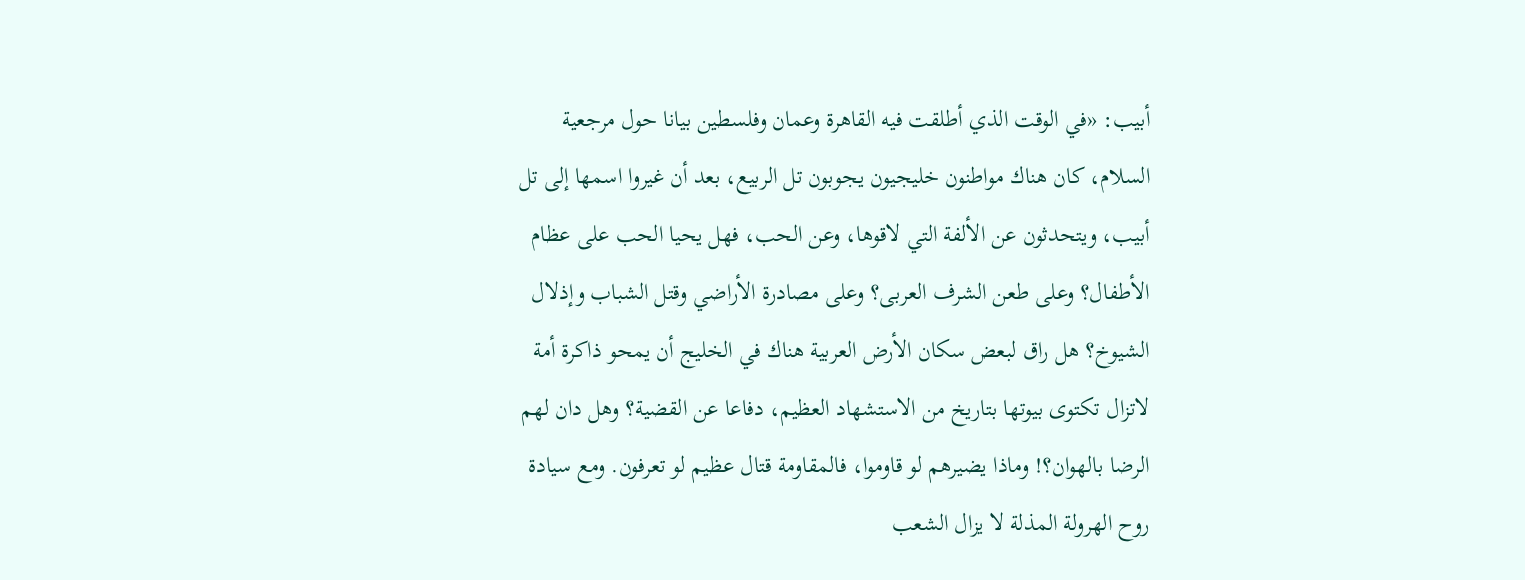أبيب: «في الوقت الذي أطلقت فيه القاهرة وعمان وفلسطين بيانا حول مرجعية السلام، كان هناك مواطنون خليجيون يجوبون تل الربيع، بعد أن غيروا اسمها إلى تل أبيب، ويتحدثون عن الألفة التي لاقوها، وعن الحب، فهل يحيا الحب على عظام الأطفال؟ وعلى طعن الشرف العربى؟ وعلى مصادرة الأراضي وقتل الشباب وإذلال الشيوخ؟ هل راق لبعض سكان الأرض العربية هناك في الخليج أن يمحو ذاكرة أمة لاتزال تكتوى بيوتها بتاريخ من الاستشهاد العظيم، دفاعا عن القضية؟ وهل دان لهم الرضا بالهوان؟! وماذا يضيرهم لو قاوموا، فالمقاومة قتال عظيم لو تعرفون. ومع سيادة روح الهرولة المذلة لا يزال الشعب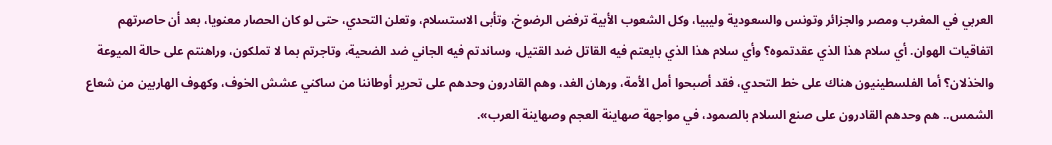العربي في المغرب ومصر والجزائر وتونس والسعودية وليبيا، وكل الشعوب الأبية ترفض الرضوخ، وتأبى الاستسلام، وتعلن التحدي، حتى لو كان الحصار معنويا، بعد أن حاصرتهم اتفاقيات الهوان. أي سلام هذا الذي عقدتموه؟ وأي سلام هذا الذي بايعتم فيه القاتل ضد القتيل، وساندتم فيه الجاني ضد الضحية، وتاجرتم بما لا تملكون، وراهنتم على حالة الميوعة والخذلان؟ أما الفلسطينيون هناك على خط التحدي، فقد أصبحوا أمل الأمة، ورهان الغد، وهم القادرون وحدهم على تحرير أوطاننا من ساكني عشش الخوف، وكهوف الهاربين من شعاع الشمس.. هم وحدهم القادرون على صنع السلام بالصمود، في مواجهة صهاينة العجم وصهاينة العرب».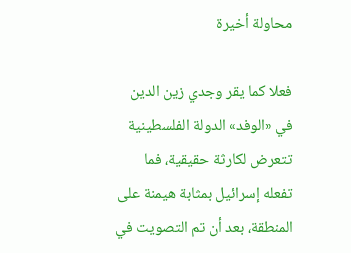محاولة أخيرة

فعلا كما يقر وجدي زين الدين في «الوفد» الدولة الفلسطينية تتعرض لكارثة حقيقية، فما تفعله إسرائيل بمثابة هيمنة على المنطقة، بعد أن تم التصويت في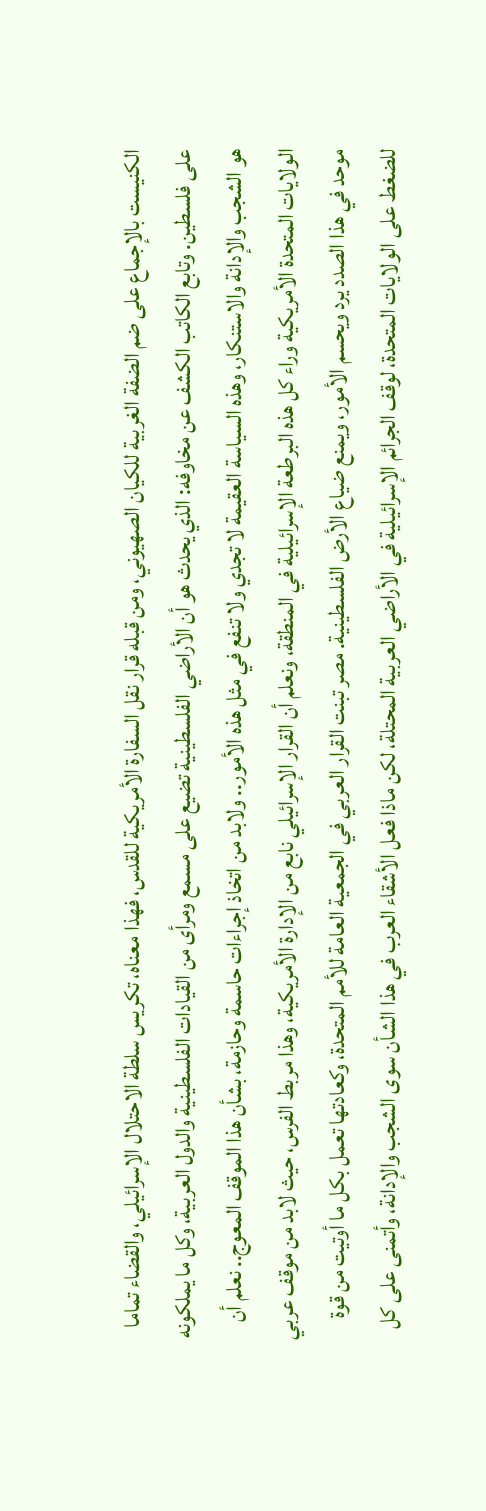الكنيست بالإجماع على ضم الضفة الغربية للكيان الصهيوني، ومن قبله قرار نقل السفارة الأمريكية للقدس، فهذا معناه، تكريس سلطة الاحتلال الإسرائيلي، والقضاء تماما على فلسطين. وتابع الكاتب الكشف عن مخاوفه: الذي يحدث هو أن الأراضي الفلسطينية تضيع على مسمع ومرأى من القيادات الفلسطينية والدول العربية، وكل ما يملكونه هو الشجب والإدانة والاستنكار، وهذه السياسة العقيمة لا تجدي ولا تنفع في مثل هذه الأمور.. ولابد من اتخاذ إجراءات حاسمة وحازمة، بشأن هذا الموقف المعوج.. نعلم أن الولايات المتحدة الأمريكية وراء كل هذه البرطعة الإسرائيلية في المنطقة، ونعلم أن القرار الإسرائيلي نابع من الإدارة الأمريكية، وهذا مربط الفرس، حيث لابد من موقف عربي موحد في هذا الصدد يرد ويحسم الأمور، ويمنع ضياع الأرض الفلسطينية. مصر تبنت القرار العربي في الجمعية العامة للأمم المتحدة، وكعادتها تعمل بكل ما أوتيت من قوة للضغط على الولايات المتحدة، لوقف الجرائم الإسرائيلية في الأراضي العربية المحتلة، لكن ماذا فعل الأشقاء العرب في هذا الشأن سوى الشجب والإدانة، وأتمنى على كل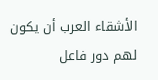الأشقاء العرب أن يكون لهم دور فاعل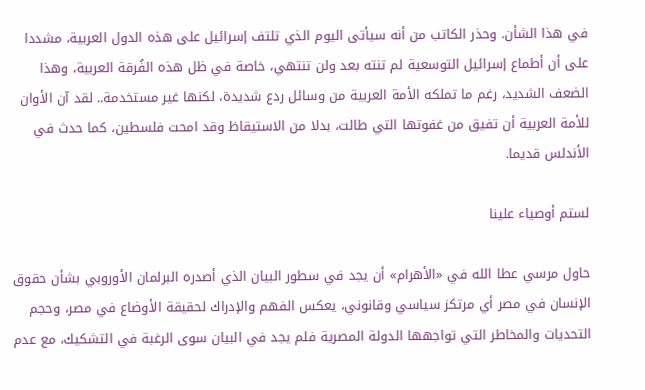في هذا الشأن. وحذر الكاتب من أنه سيأتى اليوم الذي تلتف إسرائيل على هذه الدول العربية، مشددا على أن أطماع إسرائيل التوسعية لم تنته بعد ولن تنتهي، خاصة في ظل هذه الفُرقة العربية، وهذا الضعف الشديد، رغم ما تملكه الأمة العربية من وسائل ردع شديدة، لكنها غير مستخدمة.. لقد آن الأوان للأمة العربية أن تفيق من غفوتها التي طالت، بدلا من الاستيقاظ وقد امحت فلسطين، كما حدث في الأندلس قديما.

لستم أوصياء علينا

حاول مرسي عطا الله في «الأهرام» أن يجد في سطور البيان الذي أصدره البرلمان الأوروبي بشأن حقوق الإنسان في مصر أي مرتكز سياسي وقانوني، يعكس الفهم والإدراك لحقيقة الأوضاع في مصر، وحجم التحديات والمخاطر التي تواجهها الدولة المصرية فلم يجد في البيان سوى الرغبة في التشكيك، مع عدم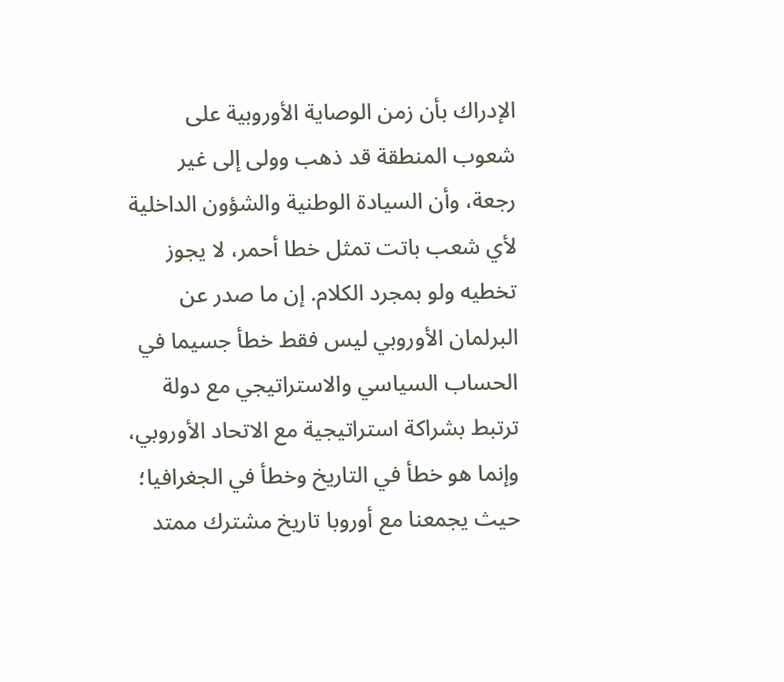الإدراك بأن زمن الوصاية الأوروبية على شعوب المنطقة قد ذهب وولى إلى غير رجعة، وأن السيادة الوطنية والشؤون الداخلية لأي شعب باتت تمثل خطا أحمر، لا يجوز تخطيه ولو بمجرد الكلام. إن ما صدر عن البرلمان الأوروبي ليس فقط خطأ جسيما في الحساب السياسي والاستراتيجي مع دولة ترتبط بشراكة استراتيجية مع الاتحاد الأوروبي، وإنما هو خطأ في التاريخ وخطأ في الجغرافيا؛ حيث يجمعنا مع أوروبا تاريخ مشترك ممتد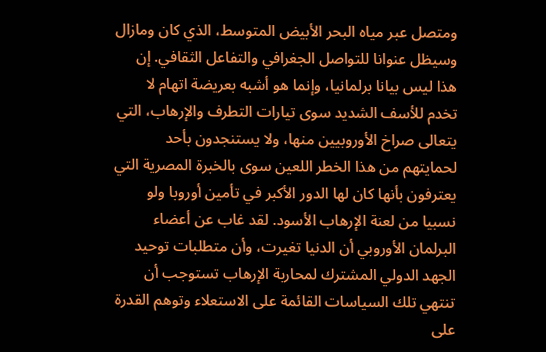ومتصل عبر مياه البحر الأبيض المتوسط، الذي كان ومازال وسيظل عنوانا للتواصل الجغرافي والتفاعل الثقافي. إن هذا ليس بيانا برلمانيا، وإنما هو أشبه بعريضة اتهام لا تخدم للأسف الشديد سوى تيارات التطرف والإرهاب، التي يتعالى صراخ الأوروبيين منها، ولا يستنجدون بأحد لحمايتهم من هذا الخطر اللعين سوى بالخبرة المصرية التي يعترفون بأنها كان لها الدور الأكبر في تأمين أوروبا ولو نسبيا من لعنة الإرهاب الأسود. لقد غاب عن أعضاء البرلمان الأوروبي أن الدنيا تغيرت، وأن متطلبات توحيد الجهد الدولي المشترك لمحاربة الإرهاب تستوجب أن تنتهي تلك السياسات القائمة على الاستعلاء وتوهم القدرة على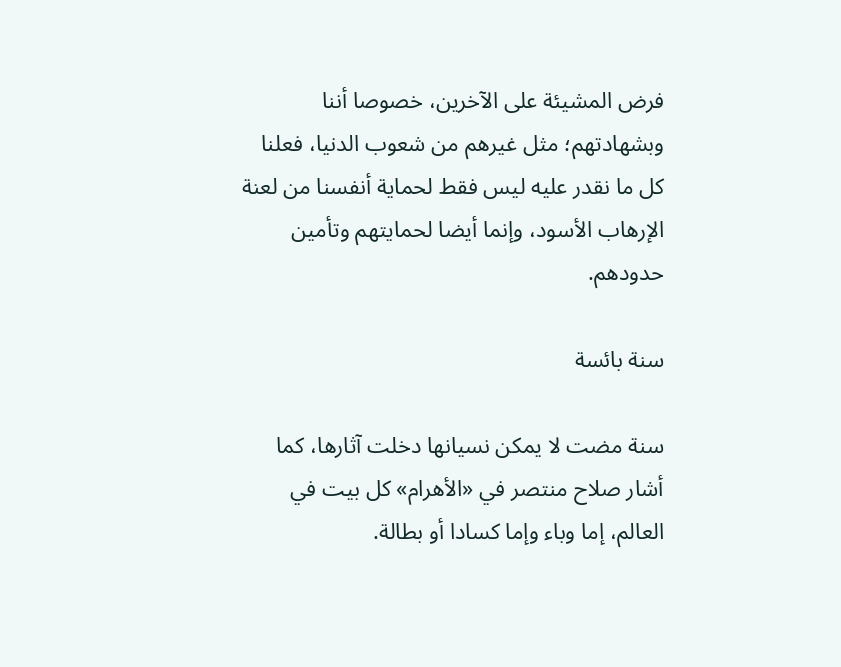فرض المشيئة على الآخرين، خصوصا أننا وبشهادتهم؛ مثل غيرهم من شعوب الدنيا، فعلنا كل ما نقدر عليه ليس فقط لحماية أنفسنا من لعنة الإرهاب الأسود، وإنما أيضا لحمايتهم وتأمين حدودهم.

سنة بائسة

سنة مضت لا يمكن نسيانها دخلت آثارها، كما أشار صلاح منتصر في «الأهرام» كل بيت في العالم، إما وباء وإما كسادا أو بطالة.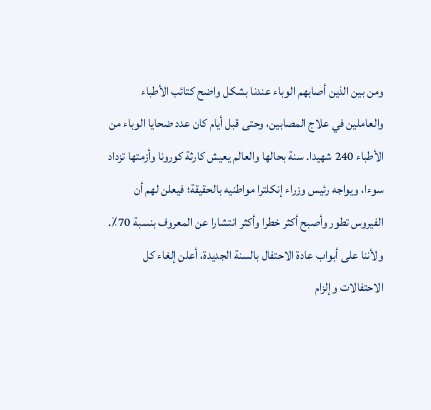ومن بين الذين أصابهم الوباء عندنا بشكل واضح كتائب الأطباء والعاملين في علاج المصابين، وحتى قبل أيام كان عدد ضحايا الوباء من الأطباء 240 شهيدا. سنة بحالها والعالم يعيش كارثة كورونا وأزمتها تزداد سوءا، ويواجه رئيس وزراء إنكلترا مواطنيه بالحقيقة؛ فيعلن لهم أن الفيروس تطور وأصبح أكثر خطرا وأكثر انتشارا عن المعروف بنسبة 70٪. ولأننا على أبواب عادة الاحتفال بالسنة الجديدة، أعلن إلغاء كل الاحتفالات وإلزام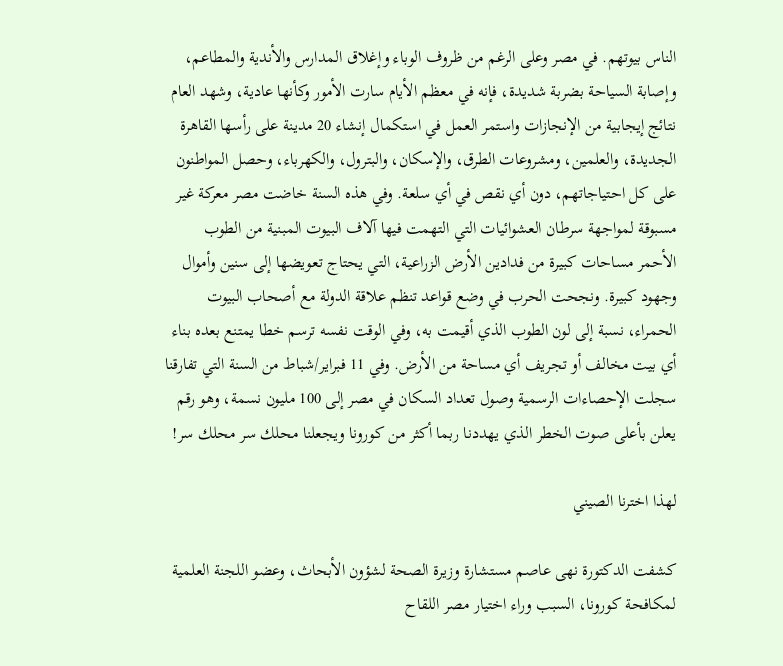الناس بيوتهم. في مصر وعلى الرغم من ظروف الوباء وإغلاق المدارس والأندية والمطاعم، وإصابة السياحة بضربة شديدة، فإنه في معظم الأيام سارت الأمور وكأنها عادية، وشهد العام نتائج إيجابية من الإنجازات واستمر العمل في استكمال إنشاء 20 مدينة على رأسها القاهرة الجديدة، والعلمين، ومشروعات الطرق، والإسكان، والبترول، والكهرباء، وحصل المواطنون على كل احتياجاتهم، دون أي نقص في أي سلعة. وفي هذه السنة خاضت مصر معركة غير مسبوقة لمواجهة سرطان العشوائيات التي التهمت فيها آلاف البيوت المبنية من الطوب الأحمر مساحات كبيرة من فدادين الأرض الزراعية، التي يحتاج تعويضها إلى سنين وأموال وجهود كبيرة. ونجحت الحرب في وضع قواعد تنظم علاقة الدولة مع أصحاب البيوت الحمراء، نسبة إلى لون الطوب الذي أقيمت به، وفي الوقت نفسه ترسم خطا يمتنع بعده بناء أي بيت مخالف أو تجريف أي مساحة من الأرض. وفي 11 فبراير/شباط من السنة التي تفارقنا سجلت الإحصاءات الرسمية وصول تعداد السكان في مصر إلى 100 مليون نسمة، وهو رقم يعلن بأعلى صوت الخطر الذي يهددنا ربما أكثر من كورونا ويجعلنا محلك سر محلك سر!

لهذا اخترنا الصيني

كشفت الدكتورة نهى عاصم مستشارة وزيرة الصحة لشؤون الأبحاث، وعضو اللجنة العلمية لمكافحة كورونا، السبب وراء اختيار مصر اللقاح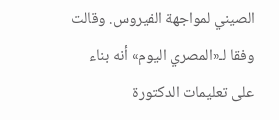الصيني لمواجهة الفيروس. وقالت وفقا لـ«المصري اليوم» أنه بناء على تعليمات الدكتورة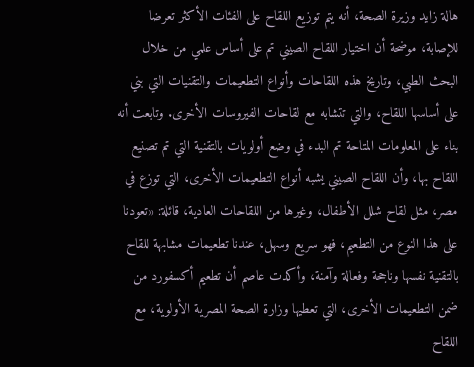هالة زايد وزيرة الصحة، أنه يتم توزيع اللقاح على الفئات الأكثر تعرضا للإصابة، موضحة أن اختيار اللقاح الصيني تم على أساس علمي من خلال البحث الطبي، وتاريخ هذه اللقاحات وأنواع التطعيمات والتقنيات التي بني على أساسها اللقاح، والتي تتشابه مع لقاحات الفيروسات الأخرى. وتابعت أنه بناء على المعلومات المتاحة تم البدء في وضع أولويات بالتقنية التي تم تصنيع اللقاح بها، وأن اللقاح الصيني يشبه أنواع التطعيمات الأخرى، التي توزع في مصر، مثل لقاح شلل الأطفال، وغيرها من اللقاحات العادية، قائلة: «تعودنا على هذا النوع من التطعيم، فهو سريع وسهل، عندنا تطعيمات مشابهة للقاح بالتقنية نفسها وناجحة وفعالة وآمنة، وأكدت عاصم أن تطعيم أكسفورد من ضمن التطعيمات الأخرى، التي تعطيها وزارة الصحة المصرية الأولوية، مع اللقاح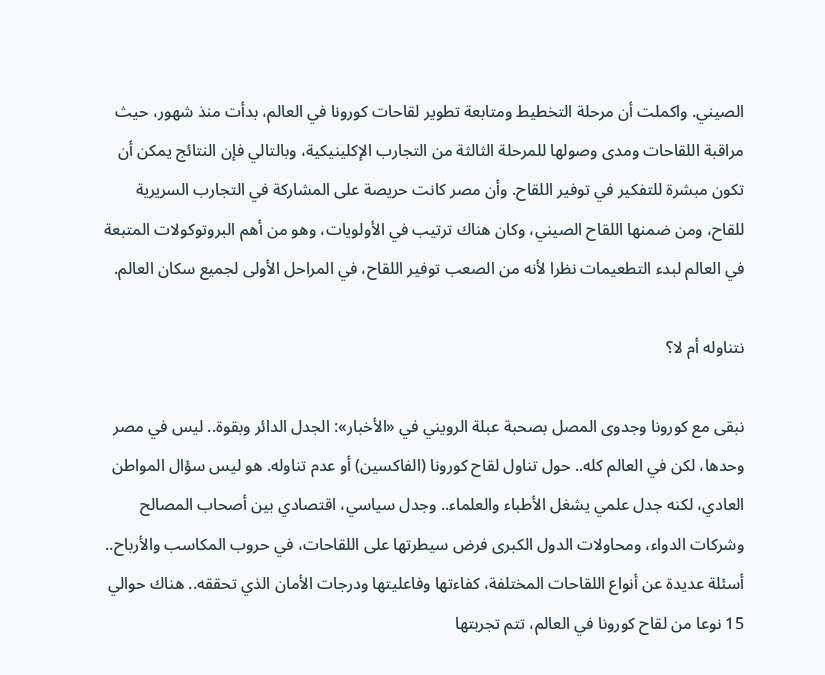الصيني. واكملت أن مرحلة التخطيط ومتابعة تطوير لقاحات كورونا في العالم، بدأت منذ شهور، حيث مراقبة اللقاحات ومدى وصولها للمرحلة الثالثة من التجارب الإكلينيكية، وبالتالي فإن النتائج يمكن أن تكون مبشرة للتفكير في توفير اللقاح. وأن مصر كانت حريصة على المشاركة في التجارب السريرية للقاح، ومن ضمنها اللقاح الصيني، وكان هناك ترتيب في الأولويات، وهو من أهم البروتوكولات المتبعة في العالم لبدء التطعيمات نظرا لأنه من الصعب توفير اللقاح، في المراحل الأولى لجميع سكان العالم.

نتناوله أم لا؟

نبقى مع كورونا وجدوى المصل بصحبة عبلة الرويني في «الأخبار»: الجدل الدائر وبقوة.. ليس في مصر وحدها، لكن في العالم كله.. حول تناول لقاح كورونا (الفاكسين) أو عدم تناوله. هو ليس سؤال المواطن العادي، لكنه جدل علمي يشغل الأطباء والعلماء.. وجدل سياسي، اقتصادي بين أصحاب المصالح وشركات الدواء، ومحاولات الدول الكبرى فرض سيطرتها على اللقاحات، في حروب المكاسب والأرباح.. أسئلة عديدة عن أنواع اللقاحات المختلفة، كفاءتها وفاعليتها ودرجات الأمان الذي تحققه.. هناك حوالي 15 نوعا من لقاح كورونا في العالم، تتم تجربتها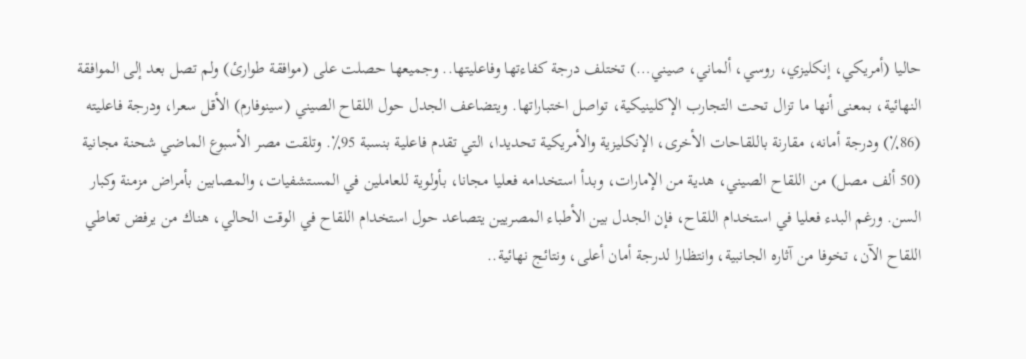حاليا (أمريكي، إنكليزي، روسي، ألماني، صيني…) تختلف درجة كفاءتها وفاعليتها.. وجميعها حصلت على (موافقة طوارئ) ولم تصل بعد إلى الموافقة النهائية، بمعنى أنها ما تزال تحت التجارب الإكلينيكية، تواصل اختباراتها. ويتضاعف الجدل حول اللقاح الصيني (سينوفارم) الأقل سعرا، ودرجة فاعليته (86٪) ودرجة أمانه، مقارنة باللقاحات الأخرى، الإنكليزية والأمريكية تحديدا، التي تقدم فاعلية بنسبة 95٪. وتلقت مصر الأسبوع الماضي شحنة مجانية (50 ألف مصل) من اللقاح الصيني، هدية من الإمارات، وبدأ استخدامه فعليا مجانا، بأولوية للعاملين في المستشفيات، والمصابين بأمراض مزمنة وكبار السن. ورغم البدء فعليا في استخدام اللقاح، فإن الجدل بين الأطباء المصريين يتصاعد حول استخدام اللقاح في الوقت الحالي، هناك من يرفض تعاطي اللقاح الآن، تخوفا من آثاره الجانبية، وانتظارا لدرجة أمان أعلى، ونتائج نهائية..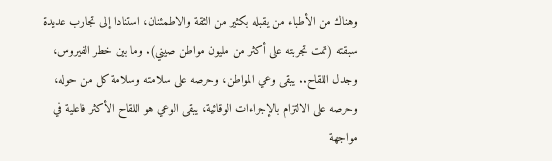وهناك من الأطباء من يقبله بكثير من الثقة والاطمئنان، استنادا إلى تجارب عديدة سبقته (تمت تجربته على أكثر من مليون مواطن صيني). وما بين خطر الفيروس، وجدل اللقاح.. يبقى وعي المواطن، وحرصه على سلامته وسلامة كل من حوله، وحرصه على الالتزام بالإجراءات الوقائية، يبقى الوعي هو اللقاح الأكثر فاعلية في مواجهة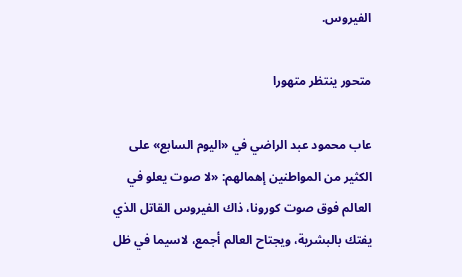الفيروس.

متحور ينتظر متهورا

عاب محمود عبد الراضي في «اليوم السابع» على الكثير من المواطنين إهمالهم: «لا صوت يعلو في العالم فوق صوت كورونا، ذاك الفيروس القاتل الذي يفتك بالبشرية، ويجتاح العالم أجمع، لاسيما في ظل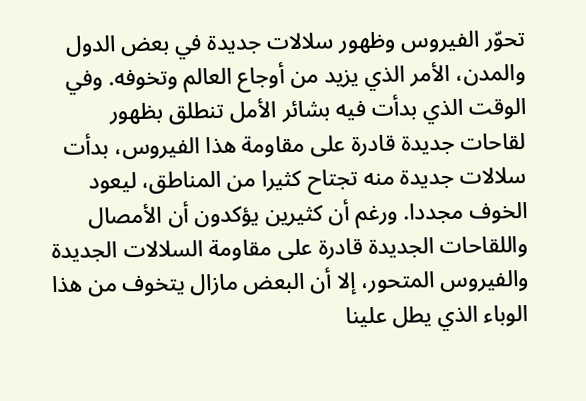تحوّر الفيروس وظهور سلالات جديدة في بعض الدول والمدن، الأمر الذي يزيد من أوجاع العالم وتخوفه. وفي الوقت الذي بدأت فيه بشائر الأمل تنطلق بظهور لقاحات جديدة قادرة على مقاومة هذا الفيروس، بدأت سلالات جديدة منه تجتاح كثيرا من المناطق، ليعود الخوف مجددا. ورغم أن كثيرين يؤكدون أن الأمصال واللقاحات الجديدة قادرة على مقاومة السلالات الجديدة والفيروس المتحور، إلا أن البعض مازال يتخوف من هذا الوباء الذي يطل علينا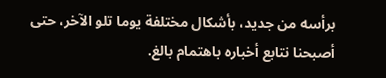برأسه من جديد، بأشكال مختلفة يوما تلو الآخر، حتى أصبحنا نتابع أخباره باهتمام بالغ.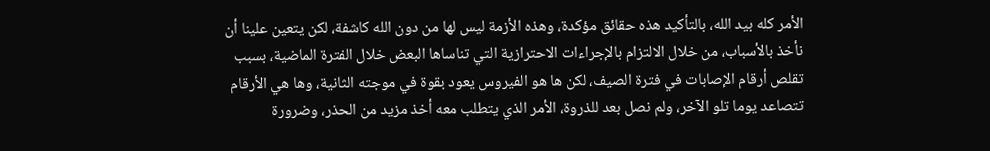الأمر كله بيد الله، بالتأكيد هذه حقائق مؤكدة، وهذه الأزمة ليس لها من دون الله كاشفة، لكن يتعين علينا أن نأخذ بالأسباب، من خلال الالتزام بالإجراءات الاحترازية التي تناساها البعض خلال الفترة الماضية، بسبب تقلص أرقام الإصابات في فترة الصيف، لكن ها هو الفيروس يعود بقوة في موجته الثانية، وها هي الأرقام تتصاعد يوما تلو الآخر، ولم نصل بعد للذروة، الأمر الذي يتطلب معه أخذ مزيد من الحذر، وضرورة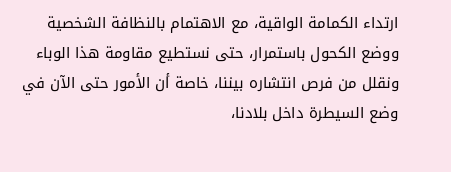ارتداء الكمامة الواقية، مع الاهتمام بالنظافة الشخصية ووضع الكحول باستمرار، حتى نستطيع مقاومة هذا الوباء ونقلل من فرص انتشاره بيننا، خاصة أن الأمور حتى الآن في وضع السيطرة داخل بلادنا،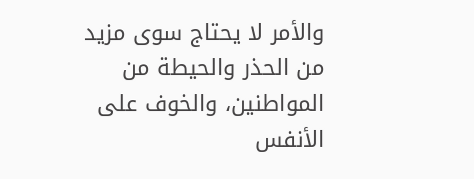والأمر لا يحتاج سوى مزيد من الحذر والحيطة من المواطنين، والخوف على الأنفس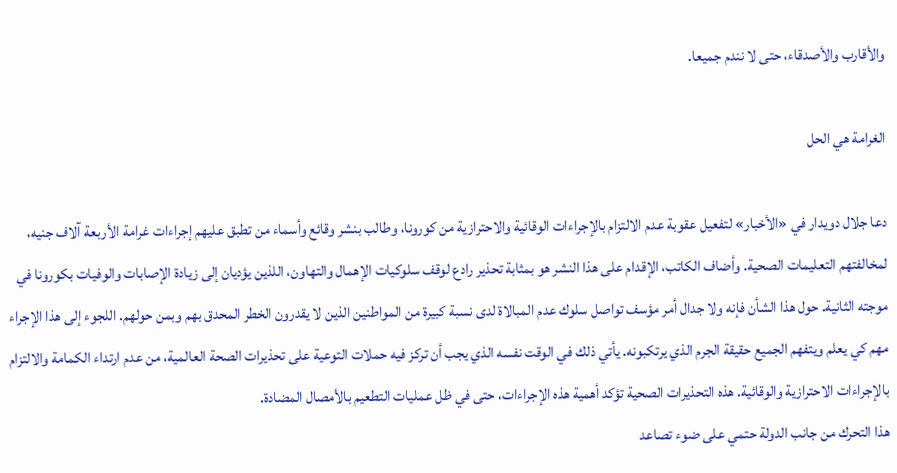والأقارب والأصدقاء، حتى لا نندم جميعا.

الغرامة هي الحل

دعا جلال دويدار في «الأخبار» لتفعيل عقوبة عدم الالتزام بالإجراءات الوقائية والاحترازية من كورونا، وطالب بنشر وقائع وأسماء من تطبق عليهم إجراءات غرامة الأربعة آلاف جنيه، لمخالفتهم التعليمات الصحية. وأضاف الكاتب، الإقدام على هذا النشر هو بمثابة تحذير رادع لوقف سلوكيات الإهمال والتهاون، اللذين يؤديان إلى زيادة الإصابات والوفيات بكورونا في موجته الثانية. حول هذا الشأن فإنه ولا جدال أمر مؤسف تواصل سلوك عدم المبالاة لدى نسبة كبيرة من المواطنين الذين لا يقدرون الخطر المحدق بهم وبمن حولهم. اللجوء إلى هذا الإجراء مهم كي يعلم ويتفهم الجميع حقيقة الجرم الذي يرتكبونه. يأتي ذلك في الوقت نفسه الذي يجب أن تركز فيه حملات التوعية على تحذيرات الصحة العالمية، من عدم ارتداء الكمامة والالتزام بالإجراءات الاحترازية والوقائية. هذه التحذيرات الصحية تؤكد أهمية هذه الإجراءات، حتى في ظل عمليات التطعيم بالأمصال المضادة.
هذا التحرك من جانب الدولة حتمي على ضوء تصاعد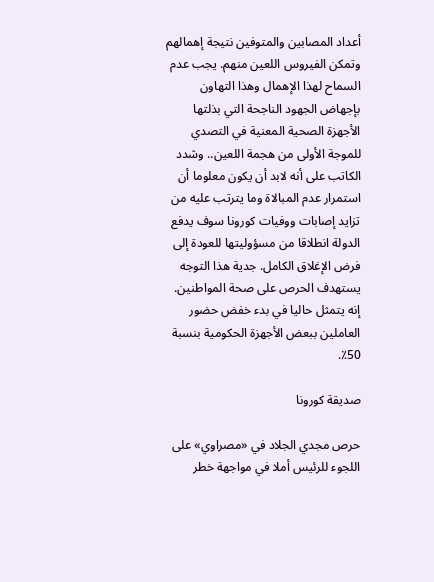أعداد المصابين والمتوفين نتيجة إهمالهم وتمكن الفيروس اللعين منهم. يجب عدم السماح لهذا الإهمال وهذا التهاون بإجهاض الجهود الناجحة التي بذلتها الأجهزة الصحية المعنية في التصدي للموجة الأولى من هجمة اللعين.. وشدد الكاتب على أنه لابد أن يكون معلوما أن استمرار عدم المبالاة وما يترتب عليه من تزايد إصابات ووفيات كورونا سوف يدفع الدولة انطلاقا من مسؤوليتها للعودة إلى فرض الإغلاق الكامل. جدية هذا التوجه يستهدف الحرص على صحة المواطنين. إنه يتمثل حاليا في بدء خفض حضور العاملين ببعض الأجهزة الحكومية بنسبة 50٪.

صديقة كورونا

حرص مجدي الجلاد في «مصراوي» على اللجوء للرئيس أملا في مواجهة خطر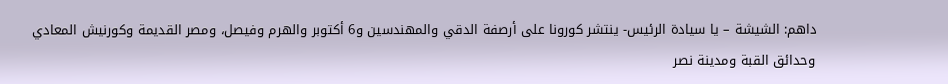داهم: الشيشة – يا سيادة الرئيس- ينتشر كورونا على أرصفة الدقي والمهندسين و6 أكتوبر والهرم وفيصل، ومصر القديمة وكورنيش المعادي وحدائق القبة ومدينة نصر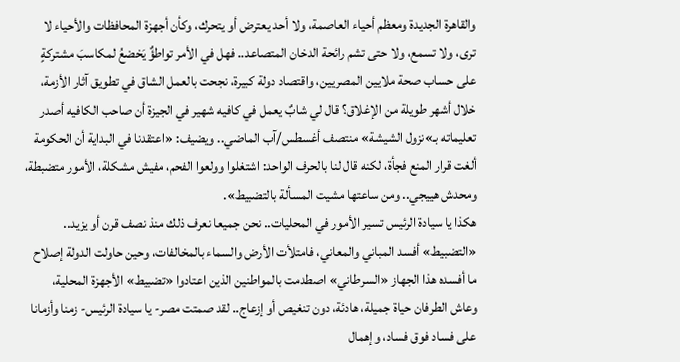والقاهرة الجديدة ومعظم أحياء العاصمة، ولا أحد يعترض أو يتحرك، وكأن أجهزة المحافظات والأحياء لا ترى، ولا تسمع، ولا حتى تشم رائحة الدخان المتصاعد.. فهل في الأمر تواطؤٌ يَخضعُ لمكاسبَ مشتركةٍ على حساب صحة ملايين المصريين، واقتصاد دولة كبيرة، نجحت بالعمل الشاق في تطويق آثار الأزمة، خلال أشهر طويلة من الإغلاق؟ قال لي شابٌ يعمل في كافيه شهير في الجيزة أن صاحب الكافيه أصدر تعليماته بـ»نزول الشيشة» منتصف أغسطس/آب الماضي.. ويضيف: «اعتقدنا في البداية أن الحكومة ألغت قرار المنع فجأة، لكنه قال لنا بالحرف الواحد: اشتغلوا وولعوا الفحم، مفيش مشكلة، الأمور متضبطة، ومحدش هييجي.. ومن ساعتها مشيت المسألة بالتضبيط».
هكذا يا سيادة الرئيس تسير الأمور في المحليات.. نحن جميعا نعرف ذلك منذ نصف قرن أو يزيد.. «التضبيط» أفسد المباني والمعاني، فامتلأت الأرض والسماء بالمخالفات، وحين حاولت الدولة إصلاح ما أفسده هذا الجهاز «السرطاني» اصطدمت بالمواطنين الذين اعتادوا «تضبيط» الأجهزة المحلية، وعاش الطرفان حياة جميلة، هادئة، دون تنغيص أو إزعاج.. لقد صمتت مصر- يا سيادة الرئيس- زمنا وأزمانا على فساد فوق فساد، وإهمال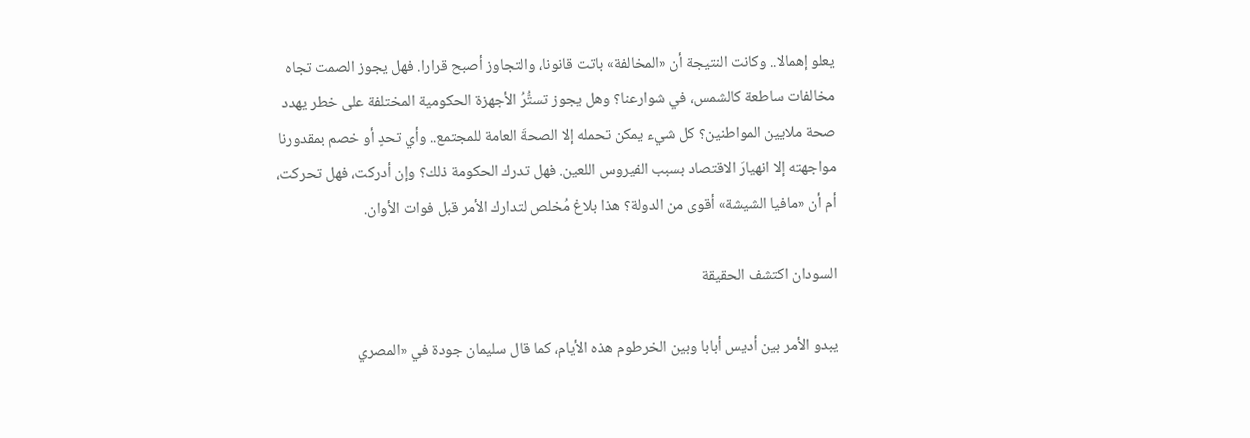يعلو إهمالا.. وكانت النتيجة أن «المخالفة» باتت قانونا، والتجاوز أصبح قرارا. فهل يجوز الصمت تجاه مخالفات ساطعة كالشمس، في شوارعنا؟ وهل يجوز تستُّرُ الأجهزة الحكومية المختلفة على خطر يهدد صحة ملايين المواطنين؟ كل شيء يمكن تحمله إلا الصحةَ العامة للمجتمع.. وأي تحدٍ أو خصم بمقدورنا مواجهته إلا انهيارَ الاقتصاد بسبب الفيروس اللعين. فهل تدرك الحكومة ذلك؟ وإن أدركت، فهل تحركت، أم أن «مافيا الشيشة» أقوى من الدولة؟ هذا بلاغ مُخلص لتدارك الأمر قبل فوات الأوان.

السودان اكتشف الحقيقة

يبدو الأمر بين أديس أبابا وبين الخرطوم هذه الأيام، كما قال سليمان جودة في «المصري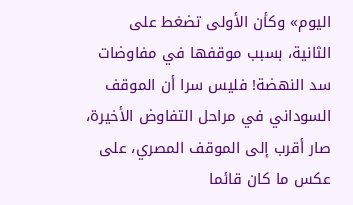اليوم» وكأن الأولى تضغط على الثانية، بسبب موقفها في مفاوضات سد النهضة! فليس سرا أن الموقف السوداني في مراحل التفاوض الأخيرة، صار أقرب إلى الموقف المصري، على عكس ما كان قائما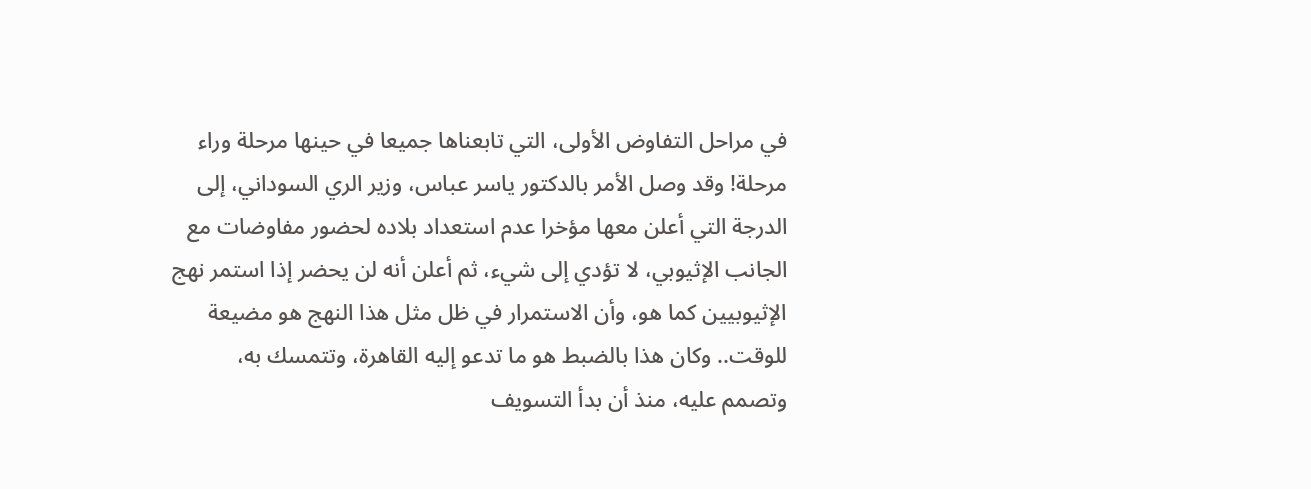في مراحل التفاوض الأولى، التي تابعناها جميعا في حينها مرحلة وراء مرحلة! وقد وصل الأمر بالدكتور ياسر عباس، وزير الري السوداني، إلى الدرجة التي أعلن معها مؤخرا عدم استعداد بلاده لحضور مفاوضات مع الجانب الإثيوبي، لا تؤدي إلى شيء، ثم أعلن أنه لن يحضر إذا استمر نهج الإثيوبيين كما هو، وأن الاستمرار في ظل مثل هذا النهج هو مضيعة للوقت.. وكان هذا بالضبط هو ما تدعو إليه القاهرة، وتتمسك به، وتصمم عليه، منذ أن بدأ التسويف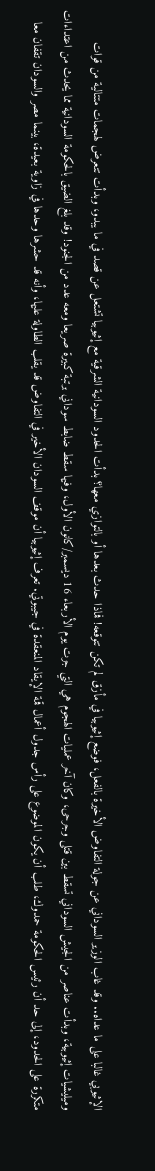الإثيوبي غالبا على ما عداه.. وقد غاب الوزير السوداني عن جولة التفاوض الأخيرة بالفعل، فوضع إثيوبيا في مأزق لم تكن تتوقعه! فماذا حدث بعدها أو بالتوازي معها؟ بدأت الحدود السودانية الشرقية مع إثيوبيا تشتعل عن قصد في ما يبدو، وبدأت تتعرض لهجمات متتالية من قوات وميليشيات إثيوبية، وبدأت عناصر من الجيش السوداني تسقط بين قتلى وجرحى، وكان آخر عمليات الهجوم هي التي جرت يوم الأربعاء 16 ديسمبر/كانون الأول، وفيها سقط ضابط سوداني برتبة كبيرة صريعا ومعه عدد من الجنود! وقد بلغ الضيق بالحكومة السودانية مما يحدث من اعتداءات متكررة على الحدود، إلى حد أن رئيس الحكومة حمدوك، طلب أن يكون الموضوع على رأس جدول أعمال قمة الإيقاد المنعقدة في جيبوتي. تعرف إثيوبيا أن موقف السودان الأخير في التفاوض قد يقلب الطاولة عليها، وأنه قد حشرها وحدها في زاوية بعيدة، بينما مصر والسودان تقفان معا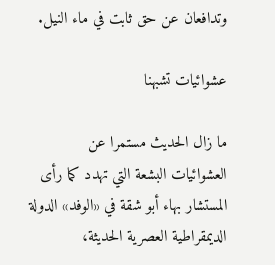وتدافعان عن حق ثابت في ماء النيل.

عشوائيات تشبهنا

ما زال الحديث مستمرا عن العشوائيات البشعة التي تهدد كما رأى المستشار بهاء أبو شقة في «الوفد» الدولة الديمقراطية العصرية الحديثة،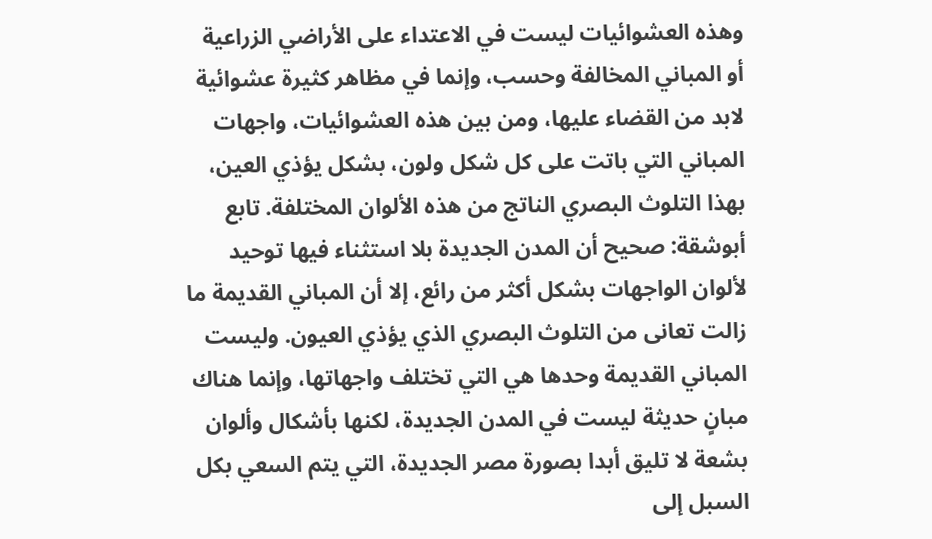وهذه العشوائيات ليست في الاعتداء على الأراضي الزراعية أو المباني المخالفة وحسب، وإنما في مظاهر كثيرة عشوائية لابد من القضاء عليها، ومن بين هذه العشوائيات، واجهات المباني التي باتت على كل شكل ولون، بشكل يؤذي العين، بهذا التلوث البصري الناتج من هذه الألوان المختلفة. تابع أبوشقة: صحيح أن المدن الجديدة بلا استثناء فيها توحيد لألوان الواجهات بشكل أكثر من رائع، إلا أن المباني القديمة ما زالت تعانى من التلوث البصري الذي يؤذي العيون. وليست المباني القديمة وحدها هي التي تختلف واجهاتها، وإنما هناك مبانٍ حديثة ليست في المدن الجديدة، لكنها بأشكال وألوان بشعة لا تليق أبدا بصورة مصر الجديدة، التي يتم السعي بكل السبل إلى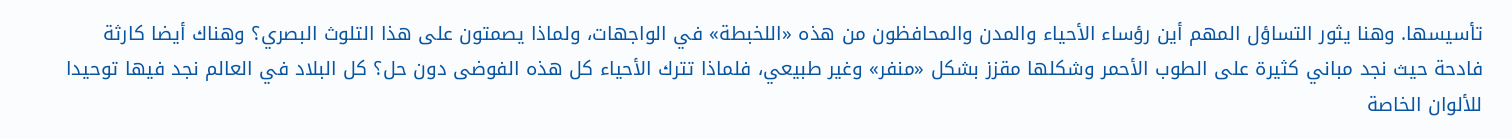تأسيسها. وهنا يثور التساؤل المهم أين رؤساء الأحياء والمدن والمحافظون من هذه «اللخبطة» في الواجهات، ولماذا يصمتون على هذا التلوث البصري؟ وهناك أيضا كارثة فادحة حيث نجد مباني كثيرة على الطوب الأحمر وشكلها مقزز بشكل «منفر» وغير طبيعي، فلماذا تترك الأحياء كل هذه الفوضى دون حل؟ كل البلاد في العالم نجد فيها توحيدا للألوان الخاصة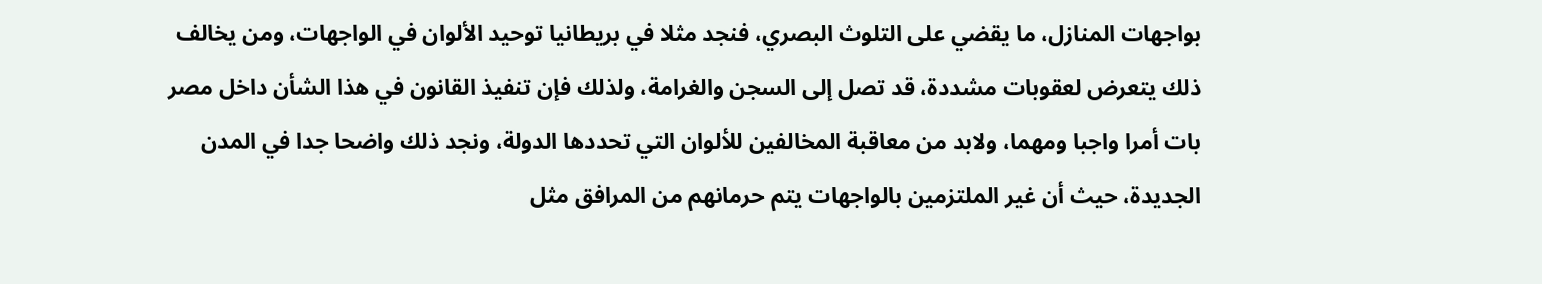بواجهات المنازل، ما يقضي على التلوث البصري، فنجد مثلا في بريطانيا توحيد الألوان في الواجهات، ومن يخالف ذلك يتعرض لعقوبات مشددة، قد تصل إلى السجن والغرامة، ولذلك فإن تنفيذ القانون في هذا الشأن داخل مصر بات أمرا واجبا ومهما، ولابد من معاقبة المخالفين للألوان التي تحددها الدولة، ونجد ذلك واضحا جدا في المدن الجديدة، حيث أن غير الملتزمين بالواجهات يتم حرمانهم من المرافق مثل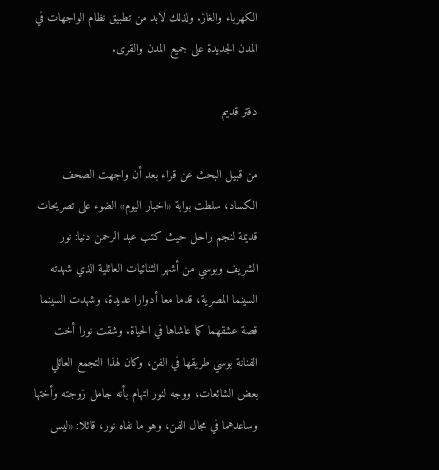الكهرباء والغاز. ولذلك لابد من تطبيق نظام الواجهات في المدن الجديدة على جميع المدن والقرى.

دفتر قديم

من قبيل البحث عن قراء بعد أن واجهت الصحف الكساد، سلطت بوابة «اخبار اليوم» الضوء على تصريحات قديمة لنجم راحل حيث كتب عبد الرحمن دنيا: نور الشريف وبوسي من أشهر الثنائيات العائلية الذي شهدته السينما المصرية، قدما معا أدوارا عديدة، وشهدت السينما قصة عشقهما كما عاشاها في الحياة. وشقت نورا أخت الفنانة بوسي طريقها في الفن، وكان لهذا التجمع العائلي بعض الشائعات، ووجه لنور اتهام بأنه جامل زوجته وأختها وساعدهما في مجال الفن، وهو ما نفاه نور، قائلا: «ليس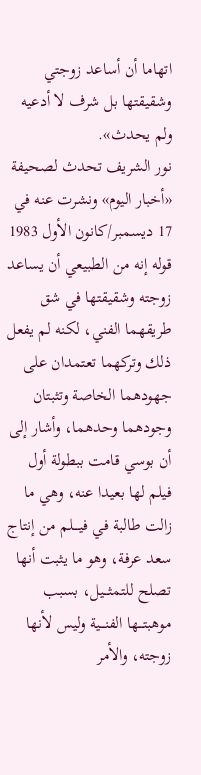اتهاما أن أساعد زوجتي وشقيقتها بل شرف لا أدعيه ولم يحدث».
نور الشريف تحدث لصحيفة «أخبار اليوم» ونشرت عنه في 17 ديسمبر/كانون الأول 1983 قوله إنه من الطبيعي أن يساعد زوجته وشقيقتها في شق طريقهما الفني، لكنه لم يفعل ذلك وتركهما تعتمدان على جهودهما الخاصة وتثبتان وجودهما وحدهما، وأشار إلى أن بوسي قامت ببطولة أول فيلم لها بعيدا عنه، وهي ما زالت طالبة في فيــــلم من إنتاج سعد عرفة، وهو ما يثبت أنها تصلح للتمثـــيل، بسبب موهبتـــها الفنـــية وليس لأنها زوجته، والأمر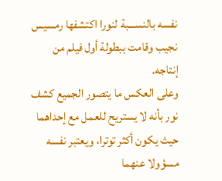نفسه بالنســـبة لنورا اكتشفها رمسيس نجيب وقامت ببطولة أول فيلم من إنتاجه.
وعلى العكس ما يتصور الجميع كشف نور بأنه لا يستريح للعمل مع إحداهما حيث يكون أكثر توترا، ويعتبر نفسه مسؤولا عنهما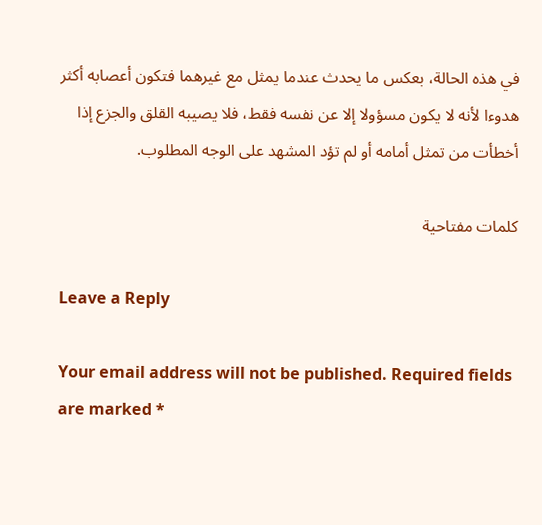في هذه الحالة، بعكس ما يحدث عندما يمثل مع غيرهما فتكون أعصابه أكثر هدوءا لأنه لا يكون مسؤولا إلا عن نفسه فقط، فلا يصيبه القلق والجزع إذا أخطأت من تمثل أمامه أو لم تؤد المشهد على الوجه المطلوب.

كلمات مفتاحية

Leave a Reply

Your email address will not be published. Required fields are marked *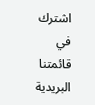اشترك في قائمتنا البريدية